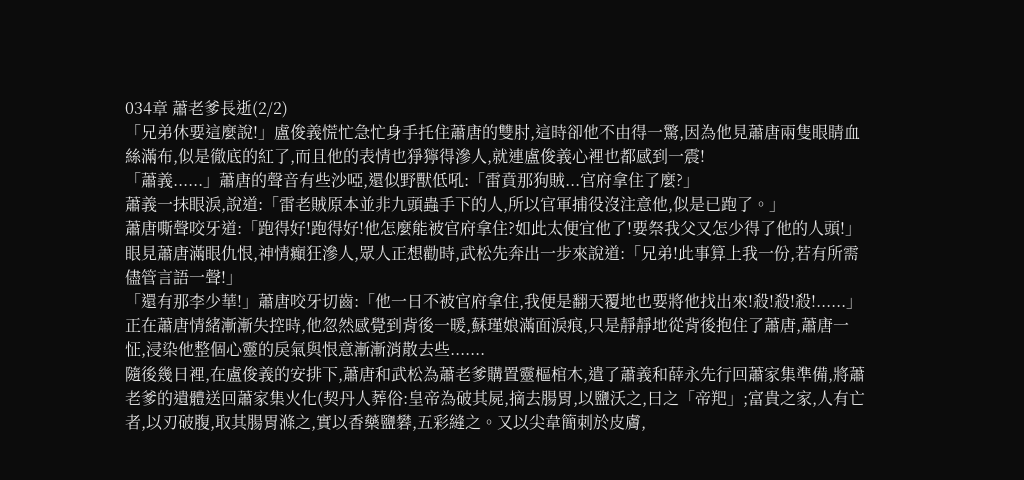034章 蕭老爹長逝(2/2)
「兄弟休要這麼說!」盧俊義慌忙急忙身手托住蕭唐的雙肘,這時卻他不由得一驚,因為他見蕭唐兩隻眼睛血絲滿布,似是徹底的紅了,而且他的表情也猙獰得滲人,就連盧俊義心裡也都感到一震!
「蕭義......」蕭唐的聲音有些沙啞,還似野獸低吼:「雷賁那狗賊...官府拿住了麼?」
蕭義一抹眼淚,說道:「雷老賊原本並非九頭蟲手下的人,所以官軍捕役沒注意他,似是已跑了。」
蕭唐嘶聲咬牙道:「跑得好!跑得好!他怎麼能被官府拿住?如此太便宜他了!要祭我父又怎少得了他的人頭!」
眼見蕭唐滿眼仇恨,神情癲狂滲人,眾人正想勸時,武松先奔出一步來說道:「兄弟!此事算上我一份,若有所需儘管言語一聲!」
「還有那李少華!」蕭唐咬牙切齒:「他一日不被官府拿住,我便是翻天覆地也要將他找出來!殺!殺!殺!......」
正在蕭唐情緒漸漸失控時,他忽然感覺到背後一暖,蘇瑾娘滿面淚痕,只是靜靜地從背後抱住了蕭唐,蕭唐一怔,浸染他整個心靈的戾氣與恨意漸漸消散去些.......
隨後幾日裡,在盧俊義的安排下,蕭唐和武松為蕭老爹購置靈樞棺木,遣了蕭義和薛永先行回蕭家集準備,將蕭老爹的遺體送回蕭家集火化(契丹人葬俗:皇帝為破其屍,摘去腸胃,以鹽沃之,曰之「帝羓」;富貴之家,人有亡者,以刃破腹,取其腸胃滌之,實以香藥鹽礬,五彩縫之。又以尖韋簡刺於皮膚,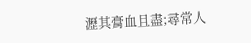瀝其膏血且盡;尋常人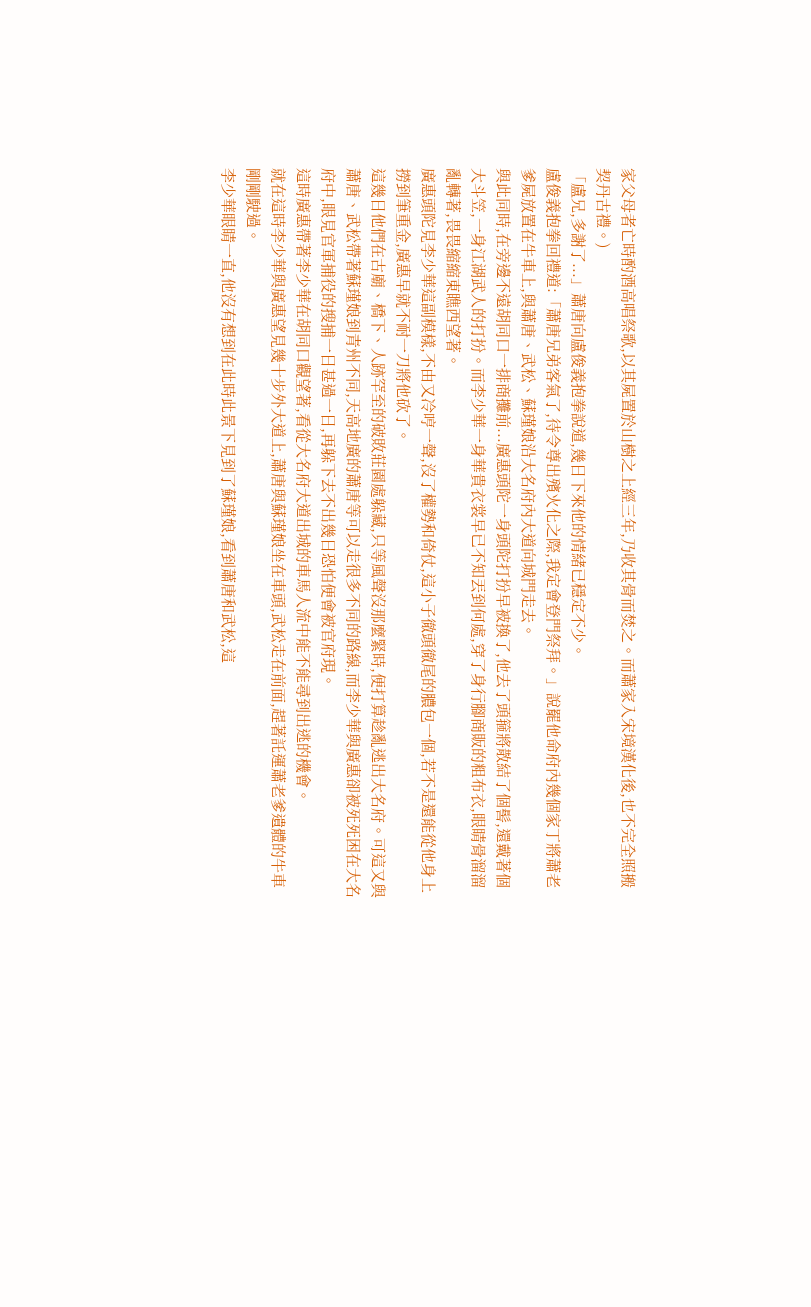家父母者亡時酌酒高唱祭歌,以其屍置於山樹之上經三年,乃收其骨而焚之。而蕭家入宋境漢化後,也不完全照搬契丹古禮。)
「盧兄,多謝了...」蕭唐向盧俊義抱拳說道,幾日下來他的情緒已穩定不少。
盧俊義抱拳回禮道:「蕭唐兄弟客氣了,待令尊出殯火化之際,我定會登門祭拜。」說罷他命府內幾個家丁將蕭老爹屍放置在牛車上,與蕭唐、武松、蘇瑾娘沿大名府內大道向城門走去。
與此同時,在旁邊不遠胡同口一排商攤前...廣惠頭陀一身頭陀打扮早被換了,他去了頭箍將散結了個髻,還戴著個大斗笠,一身江湖武人的打扮。而李少華一身華貴衣裳早已不知丟到何處,穿了身行腳商販的粗布衣,眼睛骨溜溜亂轉著,畏畏縮縮東瞧西望著。
廣惠頭陀見李少華這副模樣,不由又冷哼一聲,沒了權勢和倚仗,這小子徹頭徹尾的膿包一個,若不是還能從他身上撈到筆重金,廣惠早就不耐一刀將他砍了。
這幾日他們在古廟、橋下、人跡罕至的破敗莊園處躲藏,只等風聲沒那麼緊時,便打算趁亂逃出大名府。可這又與蕭唐、武松帶著蘇瑾娘到青州不同,天高地廣的蕭唐等可以走很多不同的路線,而李少華與廣惠卻被死死困在大名府中,眼見官軍捕役的搜捕一日甚過一日,再躲下去不出幾日恐怕便會被官府現。
這時廣惠帶著李少華在胡同口觀望著,看從大名府大道出城的車馬人流中能不能尋到出逃的機會。
就在這時李少華與廣惠望見幾十步外大道上,蕭唐與蘇瑾娘坐在車頭,武松走在前面,趕著託運蕭老爹遺體的牛車剛剛駛過。
李少華眼睛一直,他沒有想到在此時此景下見到了蘇瑾娘,看到蕭唐和武松,這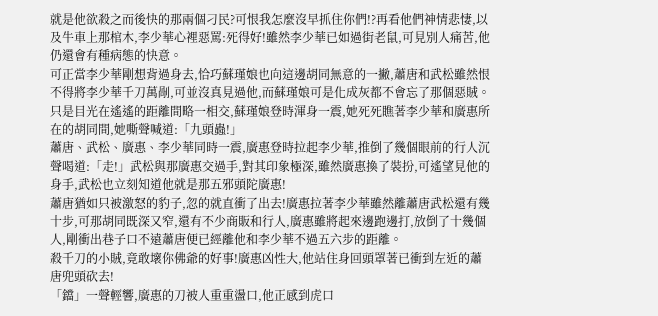就是他欲殺之而後快的那兩個刁民?可恨我怎麼沒早抓住你們!?再看他們神情悲悽,以及牛車上那棺木,李少華心裡惡罵:死得好!雖然李少華已如過街老鼠,可見別人痛苦,他仍還會有種病態的快意。
可正當李少華剛想背過身去,恰巧蘇瑾娘也向這邊胡同無意的一撇,蕭唐和武松雖然恨不得將李少華千刀萬剮,可並沒真見過他,而蘇瑾娘可是化成灰都不會忘了那個惡賊。
只是目光在遙遙的距離間略一相交,蘇瑾娘登時渾身一震,她死死瞧著李少華和廣惠所在的胡同間,她嘶聲喊道:「九頭蟲!」
蕭唐、武松、廣惠、李少華同時一震,廣惠登時拉起李少華,推倒了幾個眼前的行人沉聲喝道:「走!」武松與那廣惠交過手,對其印象極深,雖然廣惠換了裝扮,可遙望見他的身手,武松也立刻知道他就是那五邪頭陀廣惠!
蕭唐猶如只被激怒的豹子,忽的就直衝了出去!廣惠拉著李少華雖然離蕭唐武松還有幾十步,可那胡同既深又窄,還有不少商販和行人,廣惠雖將起來邊跑邊打,放倒了十幾個人,剛衝出巷子口不遠蕭唐便已經離他和李少華不過五六步的距離。
殺千刀的小賊,竟敢壞你佛爺的好事!廣惠凶性大,他站住身回頭罩著已衝到左近的蕭唐兜頭砍去!
「鐺」一聲輕響,廣惠的刀被人重重盪口,他正感到虎口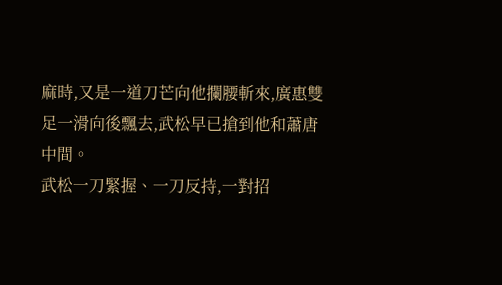麻時,又是一道刀芒向他攔腰斬來,廣惠雙足一滑向後飄去,武松早已搶到他和蕭唐中間。
武松一刀緊握、一刀反持,一對招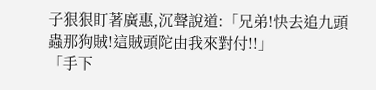子狠狠盯著廣惠,沉聲說道:「兄弟!快去追九頭蟲那狗賊!這賊頭陀由我來對付!!」
「手下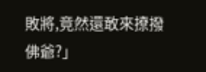敗將,竟然還敢來撩撥佛爺?」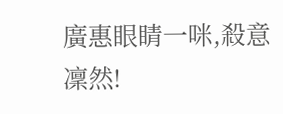廣惠眼睛一咪,殺意凜然!